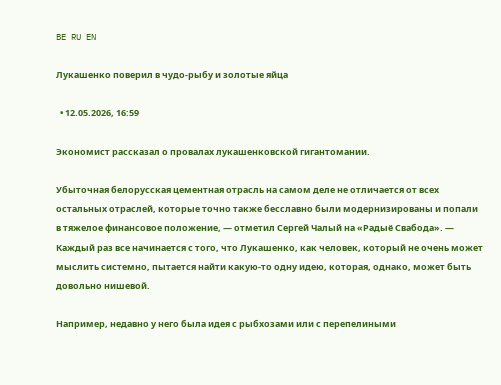BE RU EN

Лукашенко поверил в чудо-рыбу и золотые яйца

  • 12.05.2026, 16:59

Экономист рассказал о провалах лукашенковской гигантомании.

Убыточная белорусская цементная отрасль на самом деле не отличается от всех остальных отраслей, которые точно также бесславно были модернизированы и попали в тяжелое финансовое положение, — отметил Сергей Чалый на «Радыё Свабода». — Каждый раз все начинается с того, что Лукашенко, как человек, который не очень может мыслить системно, пытается найти какую-то одну идею, которая, однако, может быть довольно нишевой.

Например, недавно у него была идея с рыбхозами или с перепелиными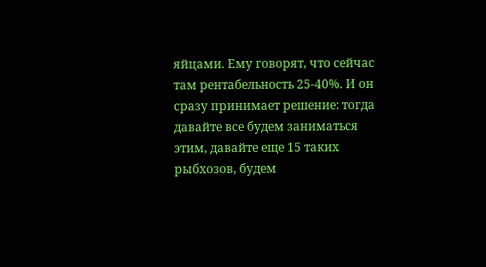яйцами. Ему говорят, что сейчас там рентабельность 25-40%. И он сразу принимает решение: тогда давайте все будем заниматься этим, давайте еще 15 таких рыбхозов, будем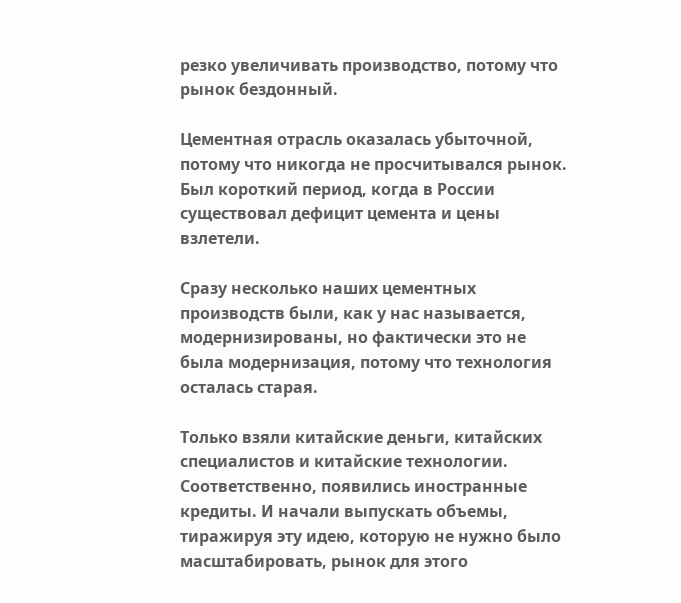резко увеличивать производство, потому что рынок бездонный.

Цементная отрасль оказалась убыточной, потому что никогда не просчитывался рынок. Был короткий период, когда в России существовал дефицит цемента и цены взлетели.

Сразу несколько наших цементных производств были, как у нас называется, модернизированы, но фактически это не была модернизация, потому что технология осталась старая.

Только взяли китайские деньги, китайских специалистов и китайские технологии. Соответственно, появились иностранные кредиты. И начали выпускать объемы, тиражируя эту идею, которую не нужно было масштабировать, рынок для этого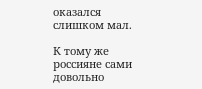оказался слишком мал.

К тому же россияне сами довольно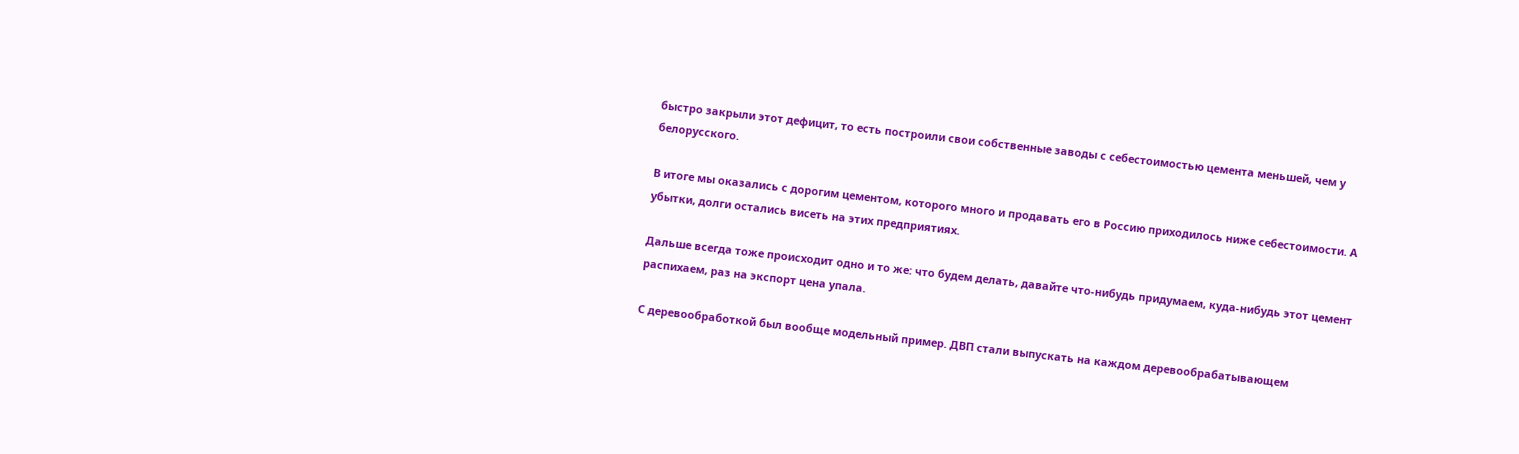быстро закрыли этот дефицит, то есть построили свои собственные заводы с себестоимостью цемента меньшей, чем у белорусского.

В итоге мы оказались с дорогим цементом, которого много и продавать его в Россию приходилось ниже себестоимости. А убытки, долги остались висеть на этих предприятиях.

Дальше всегда тоже происходит одно и то же: что будем делать, давайте что-нибудь придумаем, куда-нибудь этот цемент распихаем, раз на экспорт цена упала.

С деревообработкой был вообще модельный пример. ДВП стали выпускать на каждом деревообрабатывающем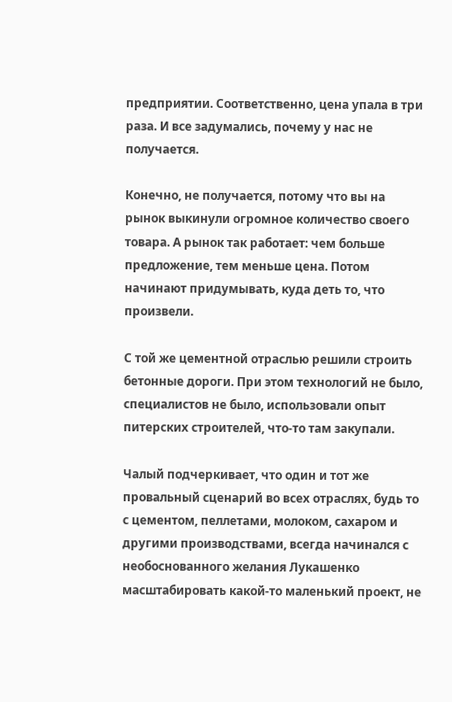предприятии. Соответственно, цена упала в три раза. И все задумались, почему у нас не получается.

Конечно, не получается, потому что вы на рынок выкинули огромное количество своего товара. А рынок так работает: чем больше предложение, тем меньше цена. Потом начинают придумывать, куда деть то, что произвели.

С той же цементной отраслью решили строить бетонные дороги. При этом технологий не было, специалистов не было, использовали опыт питерских строителей, что-то там закупали.

Чалый подчеркивает, что один и тот же провальный сценарий во всех отраслях, будь то с цементом, пеллетами, молоком, сахаром и другими производствами, всегда начинался с необоснованного желания Лукашенко масштабировать какой-то маленький проект, не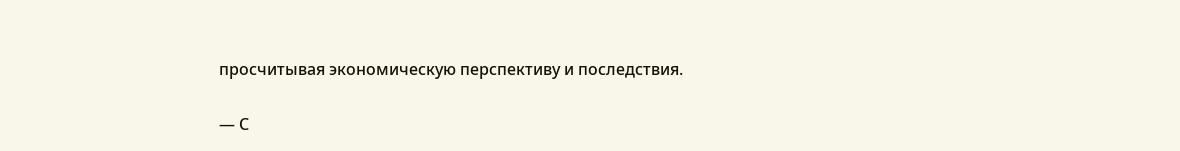просчитывая экономическую перспективу и последствия.

— С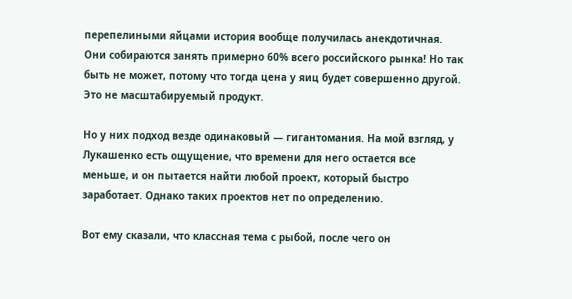перепелиными яйцами история вообще получилась анекдотичная. Они собираются занять примерно 60% всего российского рынка! Но так быть не может, потому что тогда цена у яиц будет совершенно другой. Это не масштабируемый продукт.

Но у них подход везде одинаковый — гигантомания. На мой взгляд, у Лукашенко есть ощущение, что времени для него остается все меньше, и он пытается найти любой проект, который быстро заработает. Однако таких проектов нет по определению.

Вот ему сказали, что классная тема с рыбой, после чего он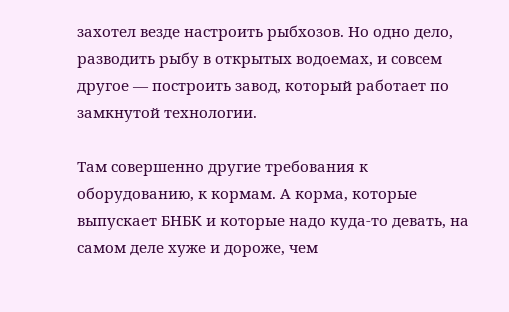захотел везде настроить рыбхозов. Но одно дело, разводить рыбу в открытых водоемах, и совсем другое — построить завод, который работает по замкнутой технологии.

Там совершенно другие требования к оборудованию, к кормам. А корма, которые выпускает БНБК и которые надо куда-то девать, на самом деле хуже и дороже, чем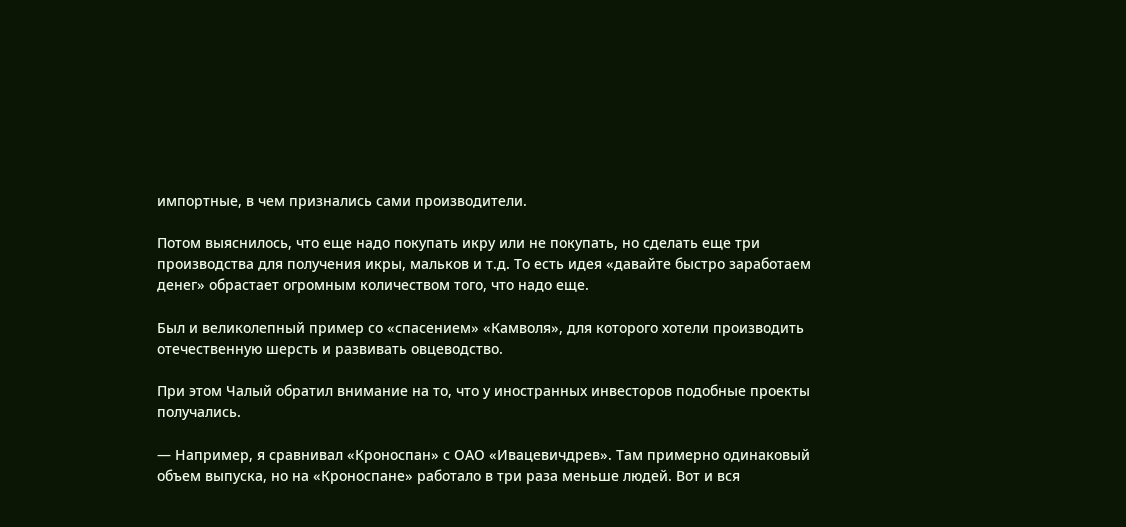импортные, в чем признались сами производители.

Потом выяснилось, что еще надо покупать икру или не покупать, но сделать еще три производства для получения икры, мальков и т.д. То есть идея «давайте быстро заработаем денег» обрастает огромным количеством того, что надо еще.

Был и великолепный пример со «спасением» «Камволя», для которого хотели производить отечественную шерсть и развивать овцеводство.

При этом Чалый обратил внимание на то, что у иностранных инвесторов подобные проекты получались.

— Например, я сравнивал «Кроноспан» с ОАО «Ивацевичдрев». Там примерно одинаковый объем выпуска, но на «Кроноспане» работало в три раза меньше людей. Вот и вся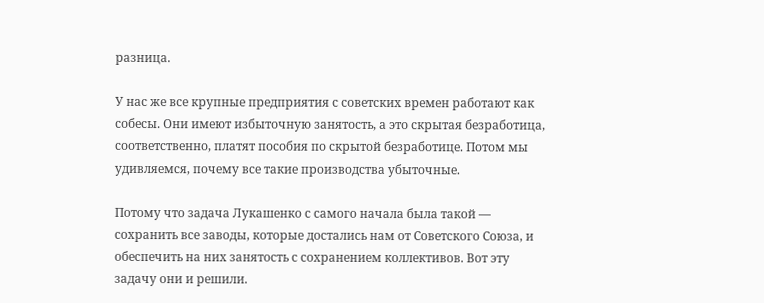разница.

У нас же все крупные предприятия с советских времен работают как собесы. Они имеют избыточную занятость, а это скрытая безработица, соответственно, платят пособия по скрытой безработице. Потом мы удивляемся, почему все такие производства убыточные.

Потому что задача Лукашенко с самого начала была такой — сохранить все заводы, которые достались нам от Советского Союза, и обеспечить на них занятость с сохранением коллективов. Вот эту задачу они и решили.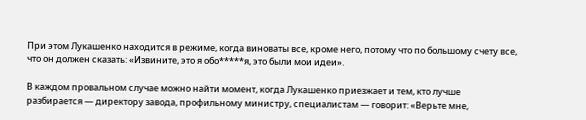При этом Лукашенко находится в режиме, когда виноваты все, кроме него, потому что по большому счету все, что он должен сказать: «Извините, это я обо*****я, это были мои идеи».

В каждом провальном случае можно найти момент, когда Лукашенко приезжает и тем, кто лучше разбирается — директору завода, профильному министру, специалистам — говорит: «Верьте мне,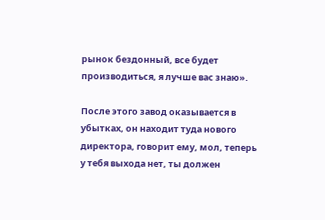рынок бездонный, все будет производиться, я лучше вас знаю».

После этого завод оказывается в убытках, он находит туда нового директора, говорит ему, мол, теперь у тебя выхода нет, ты должен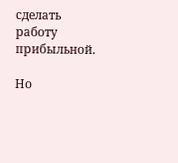сделать работу прибыльной.

Но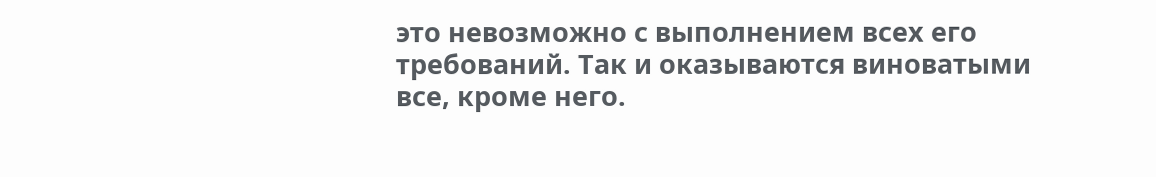это невозможно с выполнением всех его требований. Так и оказываются виноватыми все, кроме него.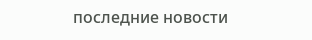последние новости